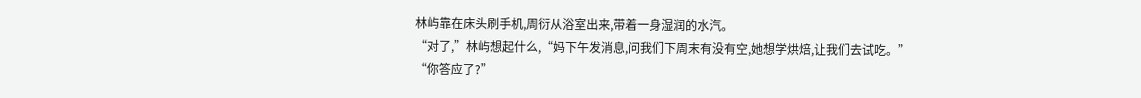林屿靠在床头刷手机,周衍从浴室出来,带着一身湿润的水汽。
“对了,”林屿想起什么,“妈下午发消息,问我们下周末有没有空,她想学烘焙,让我们去试吃。”
“你答应了?”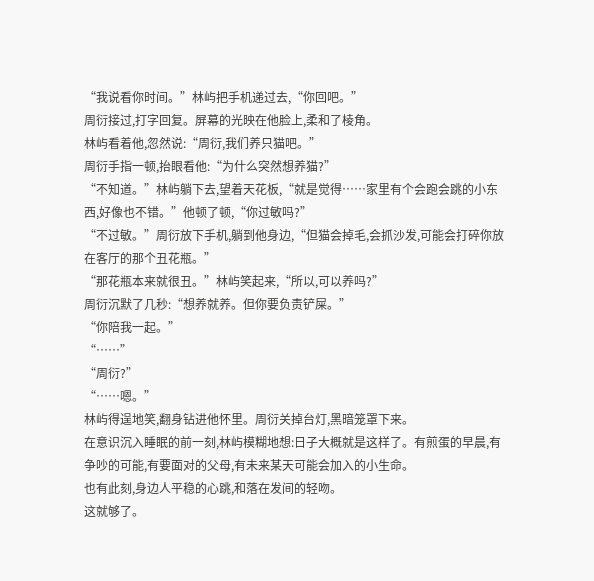“我说看你时间。”林屿把手机递过去,“你回吧。”
周衍接过,打字回复。屏幕的光映在他脸上,柔和了棱角。
林屿看着他,忽然说:“周衍,我们养只猫吧。”
周衍手指一顿,抬眼看他:“为什么突然想养猫?”
“不知道。”林屿躺下去,望着天花板,“就是觉得……家里有个会跑会跳的小东西,好像也不错。”他顿了顿,“你过敏吗?”
“不过敏。”周衍放下手机,躺到他身边,“但猫会掉毛,会抓沙发,可能会打碎你放在客厅的那个丑花瓶。”
“那花瓶本来就很丑。”林屿笑起来,“所以,可以养吗?”
周衍沉默了几秒:“想养就养。但你要负责铲屎。”
“你陪我一起。”
“……”
“周衍?”
“……嗯。”
林屿得逞地笑,翻身钻进他怀里。周衍关掉台灯,黑暗笼罩下来。
在意识沉入睡眠的前一刻,林屿模糊地想:日子大概就是这样了。有煎蛋的早晨,有争吵的可能,有要面对的父母,有未来某天可能会加入的小生命。
也有此刻,身边人平稳的心跳,和落在发间的轻吻。
这就够了。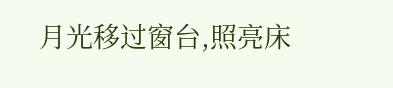月光移过窗台,照亮床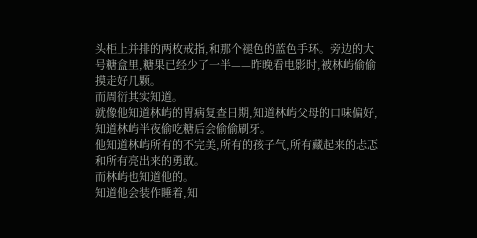头柜上并排的两枚戒指,和那个褪色的蓝色手环。旁边的大号糖盒里,糖果已经少了一半——昨晚看电影时,被林屿偷偷摸走好几颗。
而周衍其实知道。
就像他知道林屿的胃病复查日期,知道林屿父母的口味偏好,知道林屿半夜偷吃糖后会偷偷刷牙。
他知道林屿所有的不完美,所有的孩子气,所有藏起来的忐忑和所有亮出来的勇敢。
而林屿也知道他的。
知道他会装作睡着,知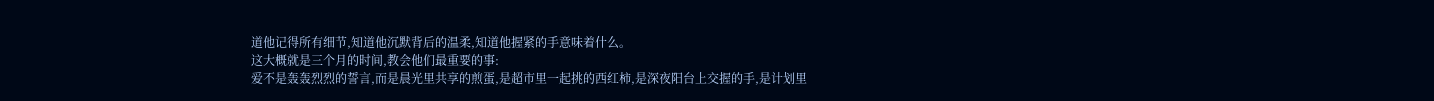道他记得所有细节,知道他沉默背后的温柔,知道他握紧的手意味着什么。
这大概就是三个月的时间,教会他们最重要的事:
爱不是轰轰烈烈的誓言,而是晨光里共享的煎蛋,是超市里一起挑的西红柿,是深夜阳台上交握的手,是计划里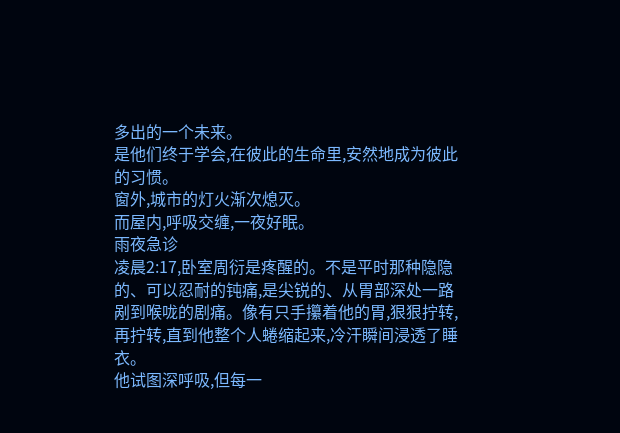多出的一个未来。
是他们终于学会,在彼此的生命里,安然地成为彼此的习惯。
窗外,城市的灯火渐次熄灭。
而屋内,呼吸交缠,一夜好眠。
雨夜急诊
凌晨2:17,卧室周衍是疼醒的。不是平时那种隐隐的、可以忍耐的钝痛,是尖锐的、从胃部深处一路剐到喉咙的剧痛。像有只手攥着他的胃,狠狠拧转,再拧转,直到他整个人蜷缩起来,冷汗瞬间浸透了睡衣。
他试图深呼吸,但每一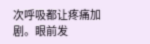次呼吸都让疼痛加剧。眼前发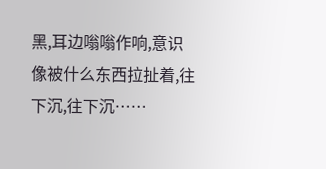黑,耳边嗡嗡作响,意识像被什么东西拉扯着,往下沉,往下沉……